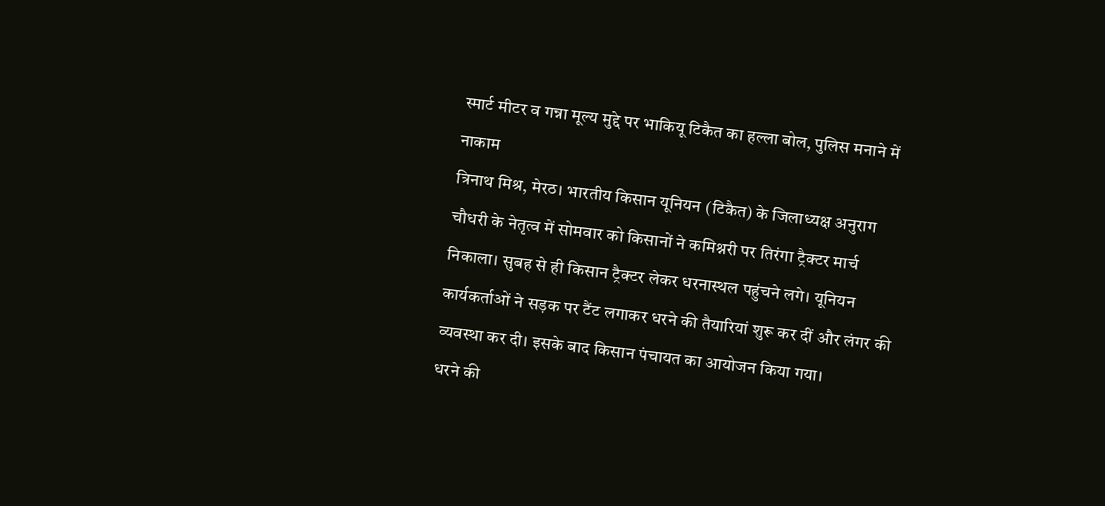स्मार्ट मीटर व गन्ना मूल्य मुद्दे पर भाकियू टिकैत का हल्ला बोल, पुलिस मनाने में नाकाम
त्रिनाथ मिश्र, मेरठ। भारतीय किसान यूनियन (टिकैत) के जिलाध्यक्ष अनुराग चौधरी के नेतृत्व में सोमवार को किसानों ने कमिश्नरी पर तिरंगा ट्रैक्टर मार्च निकाला। सुबह से ही किसान ट्रैक्टर लेकर धरनास्थल पहुंचने लगे। यूनियन कार्यकर्ताओं ने सड़क पर टैंट लगाकर धरने की तैयारियां शुरू कर दीं और लंगर की व्यवस्था कर दी। इसके बाद किसान पंचायत का आयोजन किया गया।
धरने की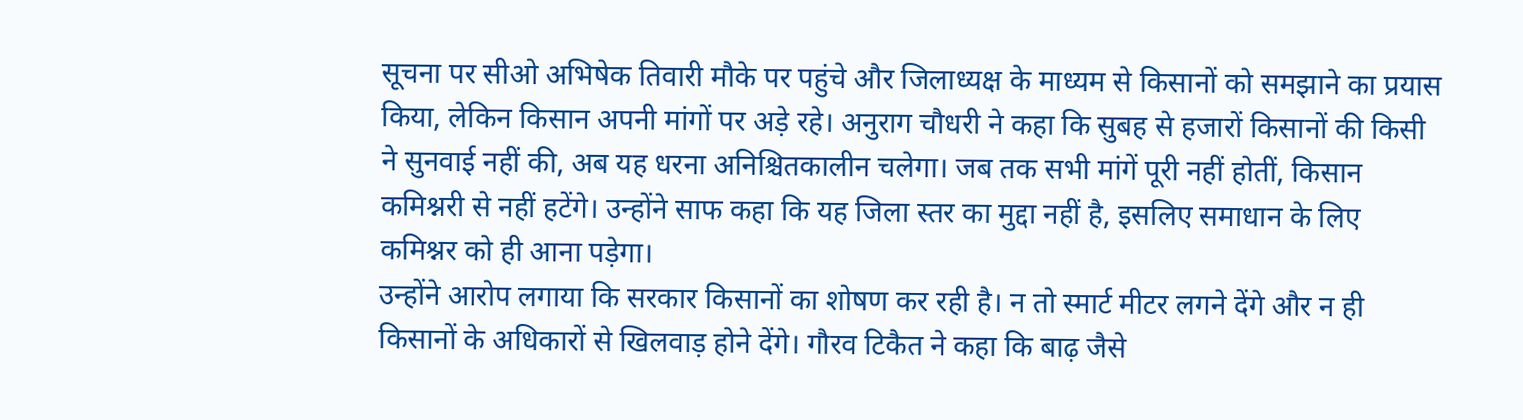सूचना पर सीओ अभिषेक तिवारी मौके पर पहुंचे और जिलाध्यक्ष के माध्यम से किसानों को समझाने का प्रयास किया, लेकिन किसान अपनी मांगों पर अड़े रहे। अनुराग चौधरी ने कहा कि सुबह से हजारों किसानों की किसी ने सुनवाई नहीं की, अब यह धरना अनिश्चितकालीन चलेगा। जब तक सभी मांगें पूरी नहीं होतीं, किसान कमिश्नरी से नहीं हटेंगे। उन्होंने साफ कहा कि यह जिला स्तर का मुद्दा नहीं है, इसलिए समाधान के लिए कमिश्नर को ही आना पड़ेगा।
उन्होंने आरोप लगाया कि सरकार किसानों का शोषण कर रही है। न तो स्मार्ट मीटर लगने देंगे और न ही किसानों के अधिकारों से खिलवाड़ होने देंगे। गौरव टिकैत ने कहा कि बाढ़ जैसे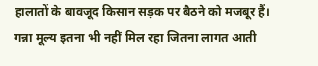हालातों के बावजूद किसान सड़क पर बैठने को मजबूर हैं। गन्ना मूल्य इतना भी नहीं मिल रहा जितना लागत आती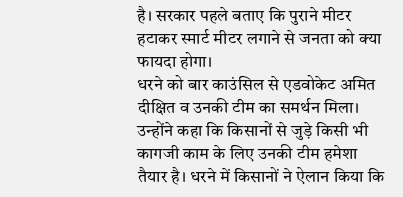है। सरकार पहले बताए कि पुराने मीटर हटाकर स्मार्ट मीटर लगाने से जनता को क्या फायदा होगा।
धरने को बार काउंसिल से एडवोकेट अमित दीक्षित व उनकी टीम का समर्थन मिला। उन्होंने कहा कि किसानों से जुड़े किसी भी कागजी काम के लिए उनकी टीम हमेशा तैयार है। धरने में किसानों ने ऐलान किया कि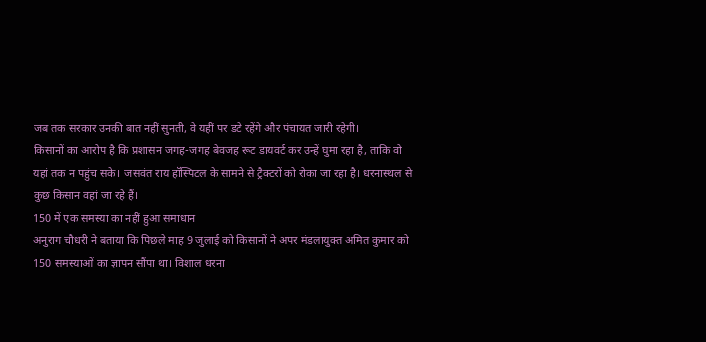जब तक सरकार उनकी बात नहीं सुनती, वे यहीं पर डटे रहेंगे और पंचायत जारी रहेगी।
किसानों का आरोप है कि प्रशासन जगह-जगह बेवजह रूट डायवर्ट कर उन्हें घुमा रहा है, ताकि वो यहां तक न पहुंच सके। जसवंत राय हॉस्पिटल के सामने से ट्रैक्टरों को रोका जा रहा है। धरनास्थल से कुछ किसान वहां जा रहे हैं।
150 में एक समस्या का नहीं हुआ समाधान
अनुराग चौधरी ने बताया कि पिछले माह 9 जुलाई को किसानों ने अपर मंडलायुक्त अमित कुमार को 150 समस्याओं का ज्ञापन सौंपा था। विशाल धरना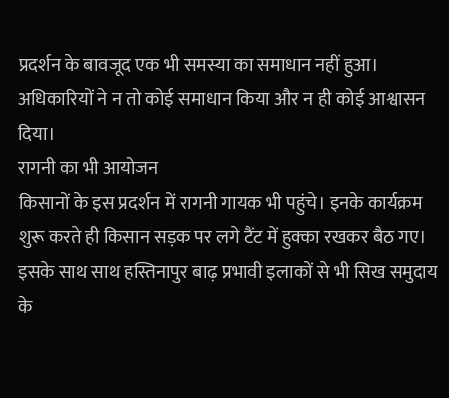प्रदर्शन के बावजूद एक भी समस्या का समाधान नहीं हुआ। अधिकारियों ने न तो कोई समाधान किया और न ही कोई आश्वासन दिया।
रागनी का भी आयोजन
किसानों के इस प्रदर्शन में रागनी गायक भी पहुंचे। इनके कार्यक्रम शुरू करते ही किसान सड़क पर लगे टैंट में हुक्का रखकर बैठ गए। इसके साथ साथ हस्तिनापुर बाढ़ प्रभावी इलाकों से भी सिख समुदाय के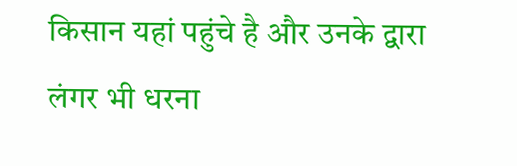किसान यहां पहुंचे है और उनके द्वारा लंगर भी धरना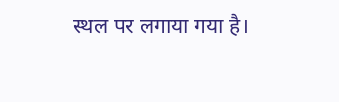स्थल पर लगाया गया है।